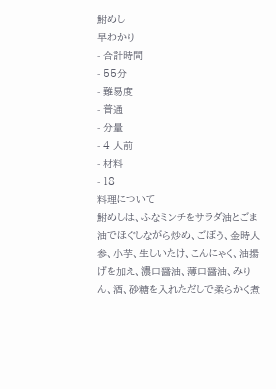鮒めし
早わかり
- 合計時間
- 55分
- 難易度
- 普通
- 分量
- 4 人前
- 材料
- 18
料理について
鮒めしは、ふなミンチをサラダ油とごま油でほぐしながら炒め、ごぼう、金時人参、小芋、生しいたけ、こんにゃく、油揚げを加え、濃口醤油、薄口醤油、みりん、酒、砂糖を入れただしで柔らかく煮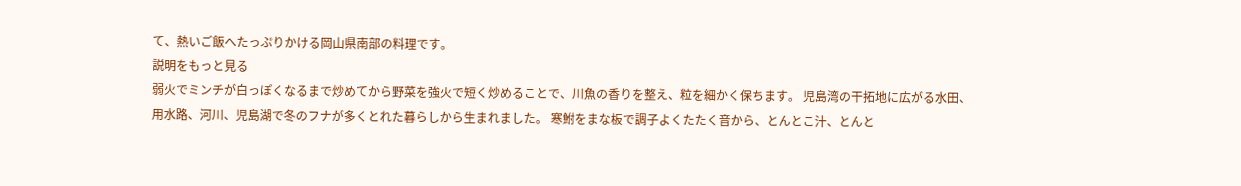て、熱いご飯へたっぷりかける岡山県南部の料理です。
説明をもっと見る
弱火でミンチが白っぽくなるまで炒めてから野菜を強火で短く炒めることで、川魚の香りを整え、粒を細かく保ちます。 児島湾の干拓地に広がる水田、用水路、河川、児島湖で冬のフナが多くとれた暮らしから生まれました。 寒鮒をまな板で調子よくたたく音から、とんとこ汁、とんと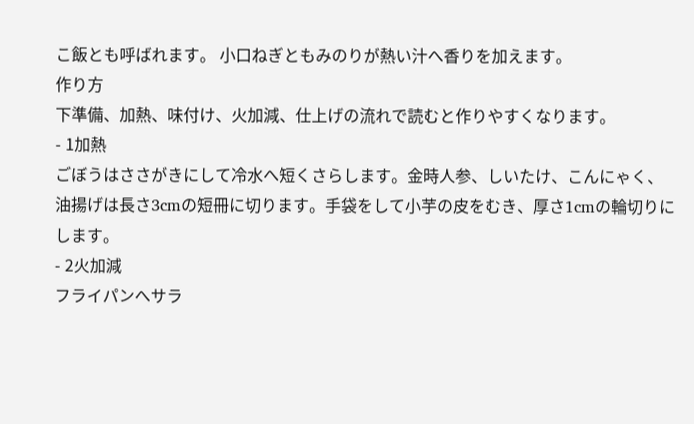こ飯とも呼ばれます。 小口ねぎともみのりが熱い汁へ香りを加えます。
作り方
下準備、加熱、味付け、火加減、仕上げの流れで読むと作りやすくなります。
- 1加熱
ごぼうはささがきにして冷水へ短くさらします。金時人参、しいたけ、こんにゃく、油揚げは長さ3cmの短冊に切ります。手袋をして小芋の皮をむき、厚さ1cmの輪切りにします。
- 2火加減
フライパンへサラ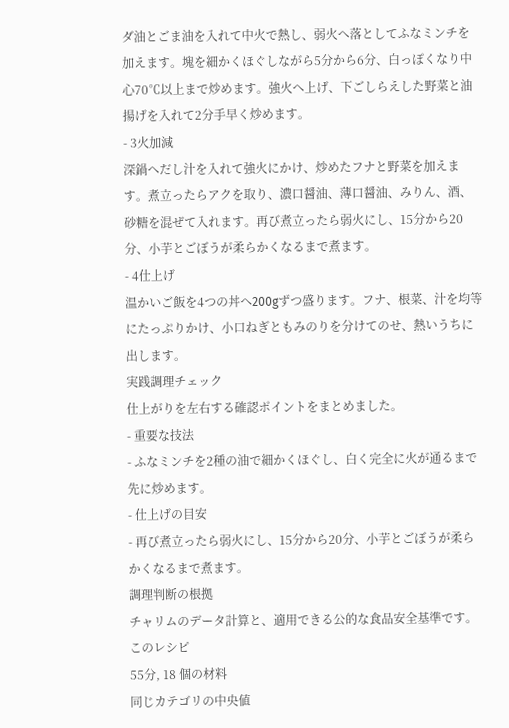ダ油とごま油を入れて中火で熱し、弱火へ落としてふなミンチを加えます。塊を細かくほぐしながら5分から6分、白っぽくなり中心70℃以上まで炒めます。強火へ上げ、下ごしらえした野菜と油揚げを入れて2分手早く炒めます。
- 3火加減
深鍋へだし汁を入れて強火にかけ、炒めたフナと野菜を加えます。煮立ったらアクを取り、濃口醤油、薄口醤油、みりん、酒、砂糖を混ぜて入れます。再び煮立ったら弱火にし、15分から20分、小芋とごぼうが柔らかくなるまで煮ます。
- 4仕上げ
温かいご飯を4つの丼へ200gずつ盛ります。フナ、根菜、汁を均等にたっぷりかけ、小口ねぎともみのりを分けてのせ、熱いうちに出します。
実践調理チェック
仕上がりを左右する確認ポイントをまとめました。
- 重要な技法
- ふなミンチを2種の油で細かくほぐし、白く完全に火が通るまで先に炒めます。
- 仕上げの目安
- 再び煮立ったら弱火にし、15分から20分、小芋とごぼうが柔らかくなるまで煮ます。
調理判断の根拠
チャリムのデータ計算と、適用できる公的な食品安全基準です。
このレシピ
55分, 18 個の材料
同じカテゴリの中央値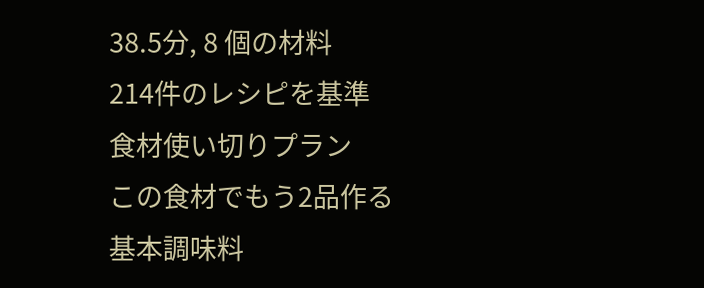38.5分, 8 個の材料
214件のレシピを基準
食材使い切りプラン
この食材でもう2品作る
基本調味料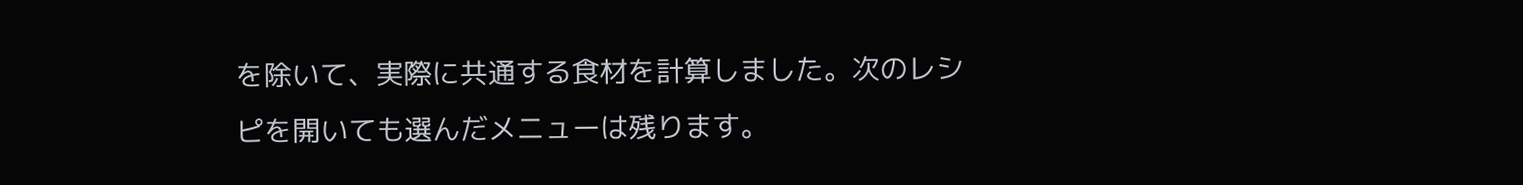を除いて、実際に共通する食材を計算しました。次のレシピを開いても選んだメニューは残ります。